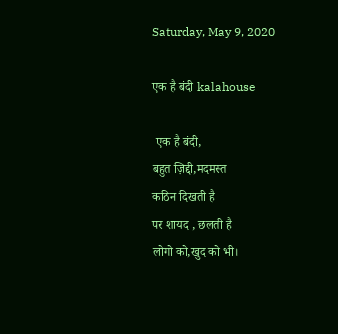Saturday, May 9, 2020

एक है बंदी kalahouse

 एक है बंदी,
बहुत ज़िद्दी,मदमस्त
कठिन दिखती है
पर शायद , छलती है
लोगो को,खुद को भी।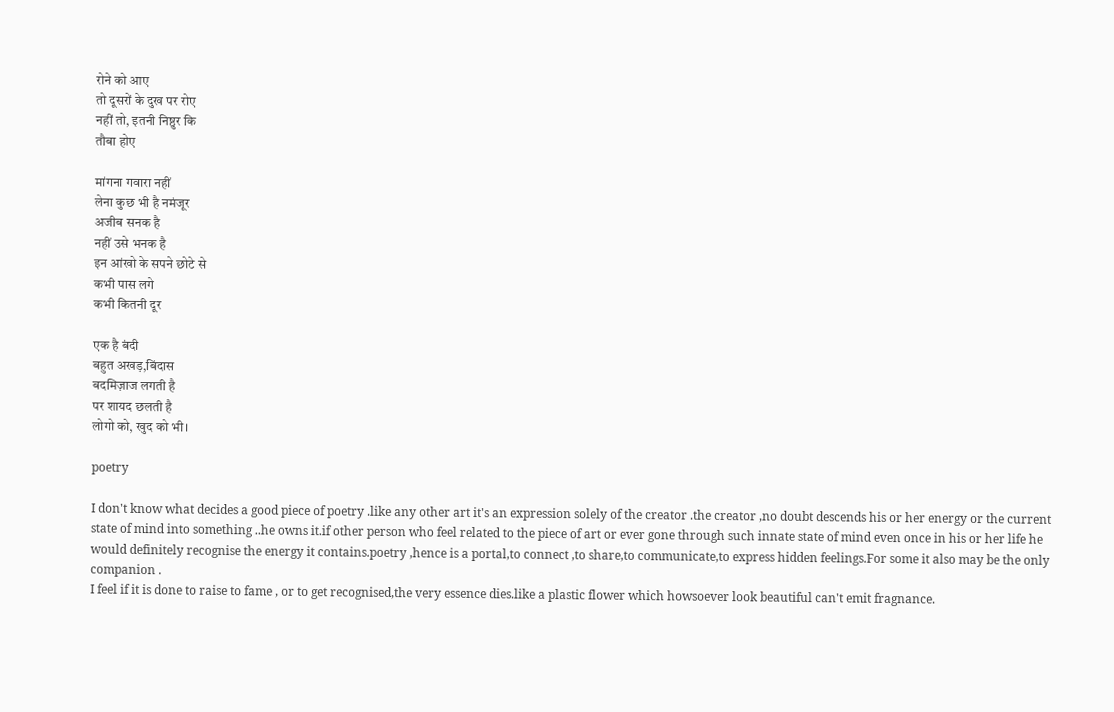रोने को आए
तो दूसरों के दुख पर रोए
नहीं तो, इतनी निष्ठुर कि
तौबा होए

मांगना गवारा नहीं
लेना कुछ भी है नमंजूर
अजीब सनक है
नहीं उसे भनक है
इन आंखो के सपने छोटे से
कभी पास लगे
कभी कितनी दूर

एक है बंदी
बहुत अखड़,बिंदास
बदमिज़ाज लगती है
पर शायद छलती है
लोगो को, खुद को भी।

poetry

I don't know what decides a good piece of poetry .like any other art it's an expression solely of the creator .the creator ,no doubt descends his or her energy or the current state of mind into something ..he owns it.if other person who feel related to the piece of art or ever gone through such innate state of mind even once in his or her life he would definitely recognise the energy it contains.poetry ,hence is a portal,to connect ,to share,to communicate,to express hidden feelings.For some it also may be the only companion .
I feel if it is done to raise to fame , or to get recognised,the very essence dies.like a plastic flower which howsoever look beautiful can't emit fragnance.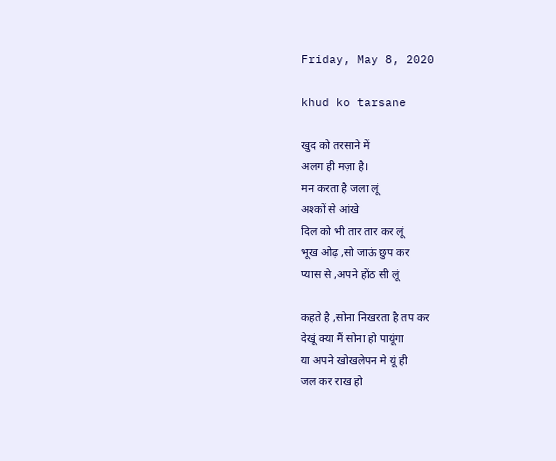Friday, May 8, 2020

khud ko tarsane

खुद को तरसाने में
अलग ही मज़ा है।
मन करता है जला लूं
अश्कों से आंखे
दिल को भी तार तार कर लूं
भूख ओढ़ ,सो जाऊं छुप कर
प्यास से ,अपने होंठ सी लूं

कहते है ,सोना निखरता है तप कर
देखूं क्या मैं सोना हो पायूंगा
या अपने खोखलेपन मे यूं ही
जल कर राख हो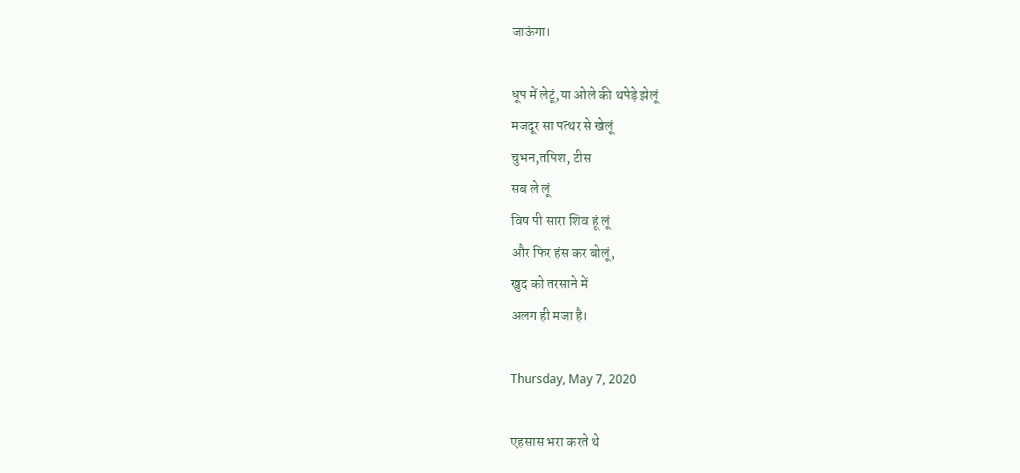जाऊंगा।

धूप में लेटूं,या ओले की थपेड़े झेलूं
मजदूर सा पत्थर से खेलूं
चुभन,तपिश, टीस
सब ले लूं
विष पी सारा शिव हूं लूं
और फिर हंस कर बोलूं,
खुद को तरसाने में
अलग ही मजा है।

Thursday, May 7, 2020

एहसास भरा करते थे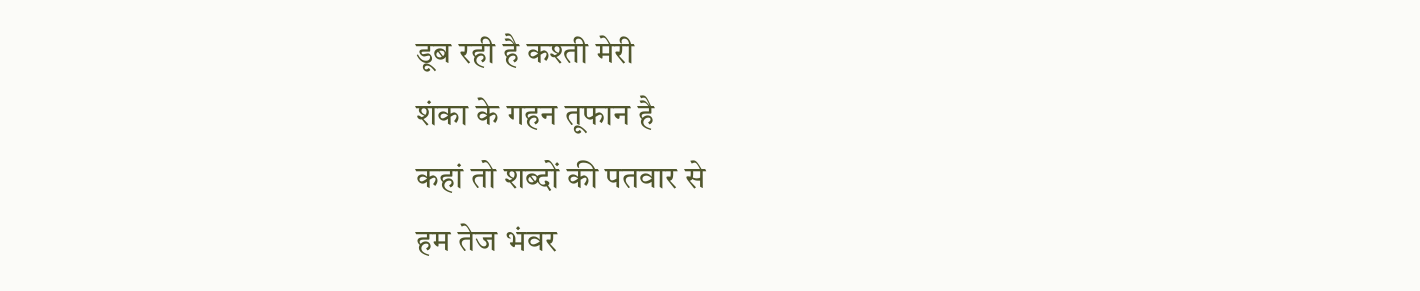डूब रही है कश्ती मेरी
शंका के गहन तूफान है
कहां तो शब्दों की पतवार से
हम तेज भंवर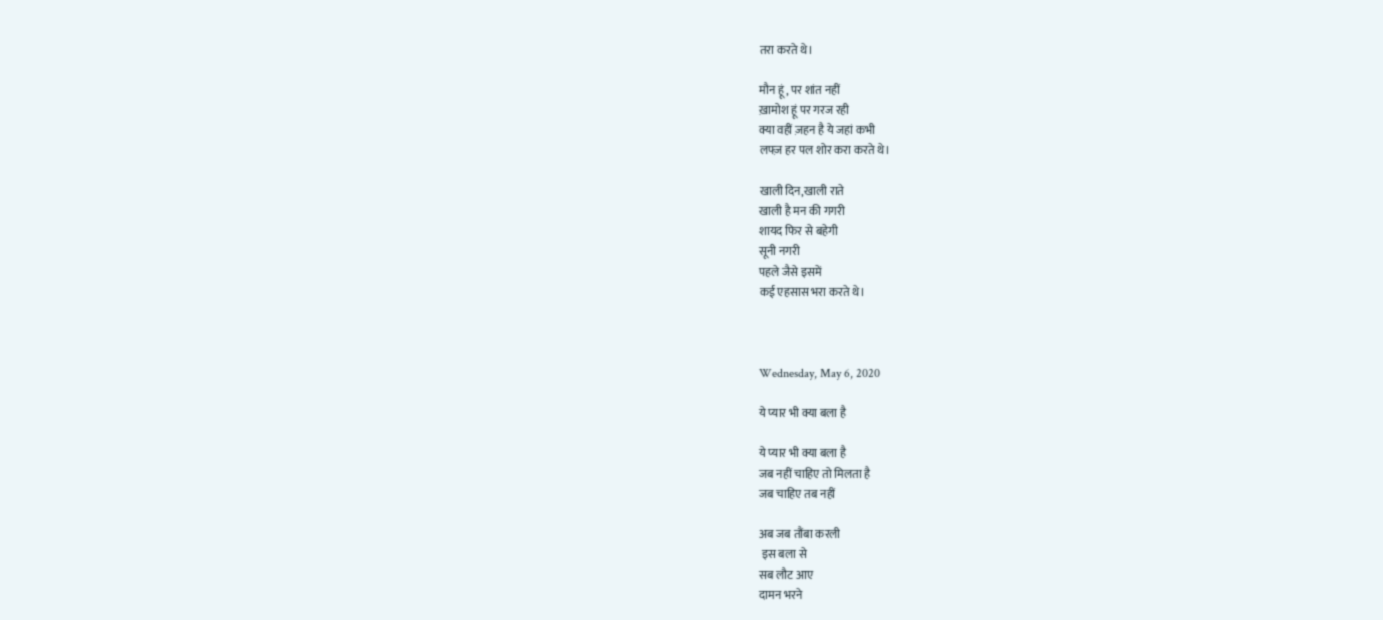तरा करते थे।

मौन हूं , पर शांत नहीं
ख़ामोश हूं पर गरज रही
क्या वहीं ज़हन है ये जहां कभी
लफ्ज़ हर पल शोर करा करते थे।

खाली दिन,खाली राते
खाली है मन की गगरी
शायद फिर से बहेगी
सूनी नगरी
पहले जैसे इसमें
कई एहसास भरा करते थे।



Wednesday, May 6, 2020

ये प्यार भी क्या बला है

ये प्यार भी क्या बला है
जब नहीं चाहिए तो मिलता है
जब चाहिए तब नहीं

अब जब तौंबा करली
 इस बला से
सब लौट आए
दामन भरने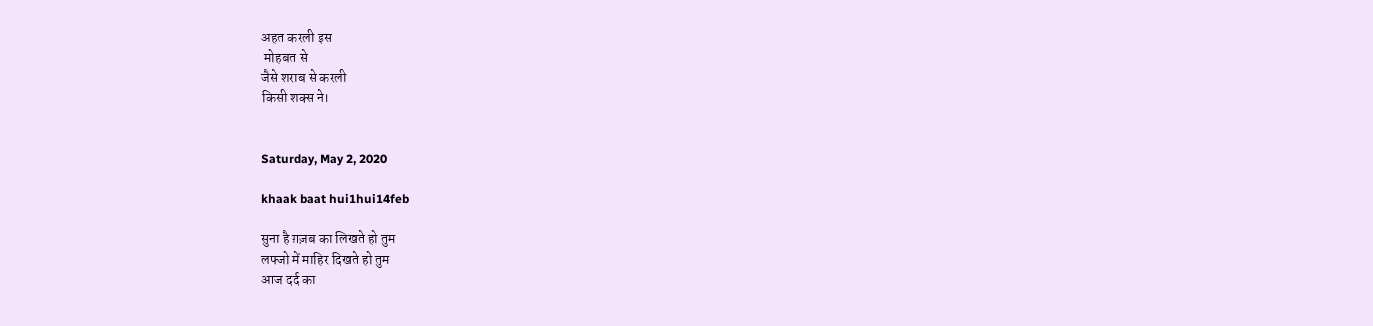अहत करली इस
 मोहबत से
जैसे शराब से करली
किसी शक्स ने।


Saturday, May 2, 2020

khaak baat hui1hui14feb

सुना है ग़ज़ब का लिखते हो तुम
लफ्जो में माहिर दिखते हो तुम
आज दर्द का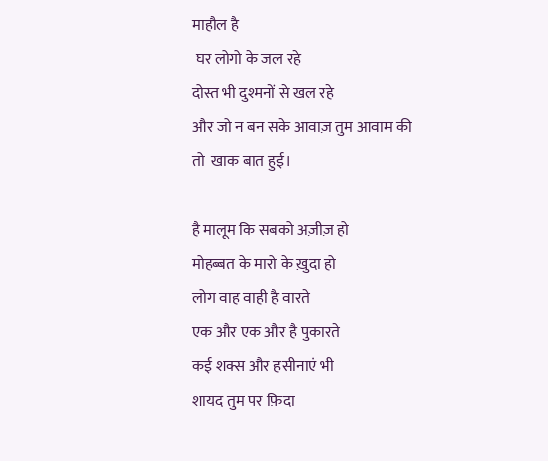माहौल है
 घर लोगो के जल रहे
दोस्त भी दुश्मनों से खल रहे
और जो न बन सके आवाज़ तुम आवाम की
तो  खाक बात हुई।

है मालूम कि सबको अज़ीज़ हो
मोहब्बत के मारो के ख़ुदा हो
लोग वाह वाही है वारते
एक और एक और है पुकारते
कई शक्स और हसीनाएं भी
शायद तुम पर फ़िदा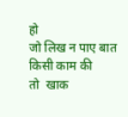हो
जो लिख न पाए बात किसी काम की
तो  खाक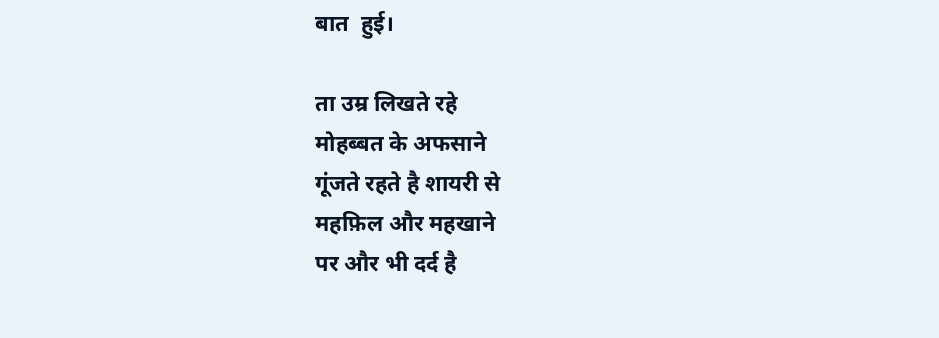बात  हुई।

ता उम्र लिखते रहे
मोहब्बत के अफसाने
गूंजते रहते है शायरी से
महफ़िल और महखाने
पर और भी दर्द है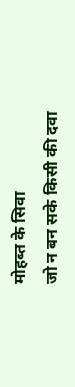मोहब्त के सिवा
जो न बन सके किसी की दवा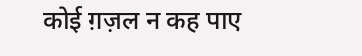कोई ग़ज़ल न कह पाए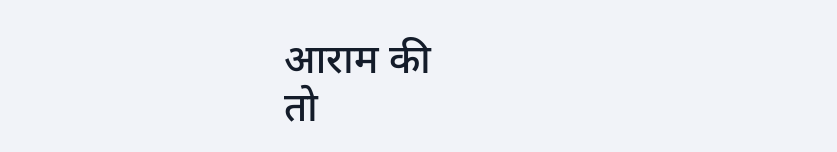आराम की
तो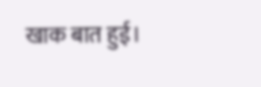खाक बात हुई।